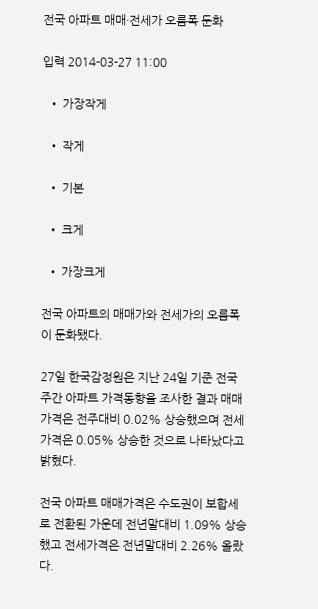전국 아파트 매매·전세가 오름폭 둔화

입력 2014-03-27 11:00

  • 가장작게

  • 작게

  • 기본

  • 크게

  • 가장크게

전국 아파트의 매매가와 전세가의 오름폭이 둔화됐다.

27일 한국감정원은 지난 24일 기준 전국 주간 아파트 가격동향을 조사한 결과 매매가격은 전주대비 0.02% 상승했으며 전세가격은 0.05% 상승한 것으로 나타났다고 밝혔다.

전국 아파트 매매가격은 수도권이 보합세로 전환된 가운데 전년말대비 1.09% 상승했고 전세가격은 전년말대비 2.26% 올랐다.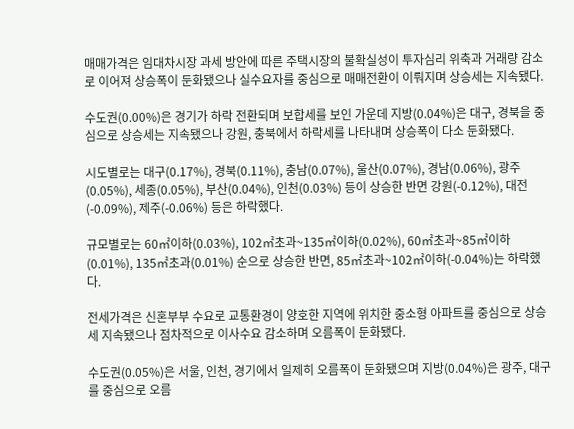매매가격은 임대차시장 과세 방안에 따른 주택시장의 불확실성이 투자심리 위축과 거래량 감소로 이어져 상승폭이 둔화됐으나 실수요자를 중심으로 매매전환이 이뤄지며 상승세는 지속됐다.

수도권(0.00%)은 경기가 하락 전환되며 보합세를 보인 가운데 지방(0.04%)은 대구, 경북을 중심으로 상승세는 지속됐으나 강원, 충북에서 하락세를 나타내며 상승폭이 다소 둔화됐다.

시도별로는 대구(0.17%), 경북(0.11%), 충남(0.07%), 울산(0.07%), 경남(0.06%), 광주(0.05%), 세종(0.05%), 부산(0.04%), 인천(0.03%) 등이 상승한 반면 강원(-0.12%), 대전(-0.09%), 제주(-0.06%) 등은 하락했다.

규모별로는 60㎡이하(0.03%), 102㎡초과~135㎡이하(0.02%), 60㎡초과~85㎡이하(0.01%), 135㎡초과(0.01%) 순으로 상승한 반면, 85㎡초과~102㎡이하(-0.04%)는 하락했다.

전세가격은 신혼부부 수요로 교통환경이 양호한 지역에 위치한 중소형 아파트를 중심으로 상승세 지속됐으나 점차적으로 이사수요 감소하며 오름폭이 둔화됐다.

수도권(0.05%)은 서울, 인천, 경기에서 일제히 오름폭이 둔화됐으며 지방(0.04%)은 광주, 대구를 중심으로 오름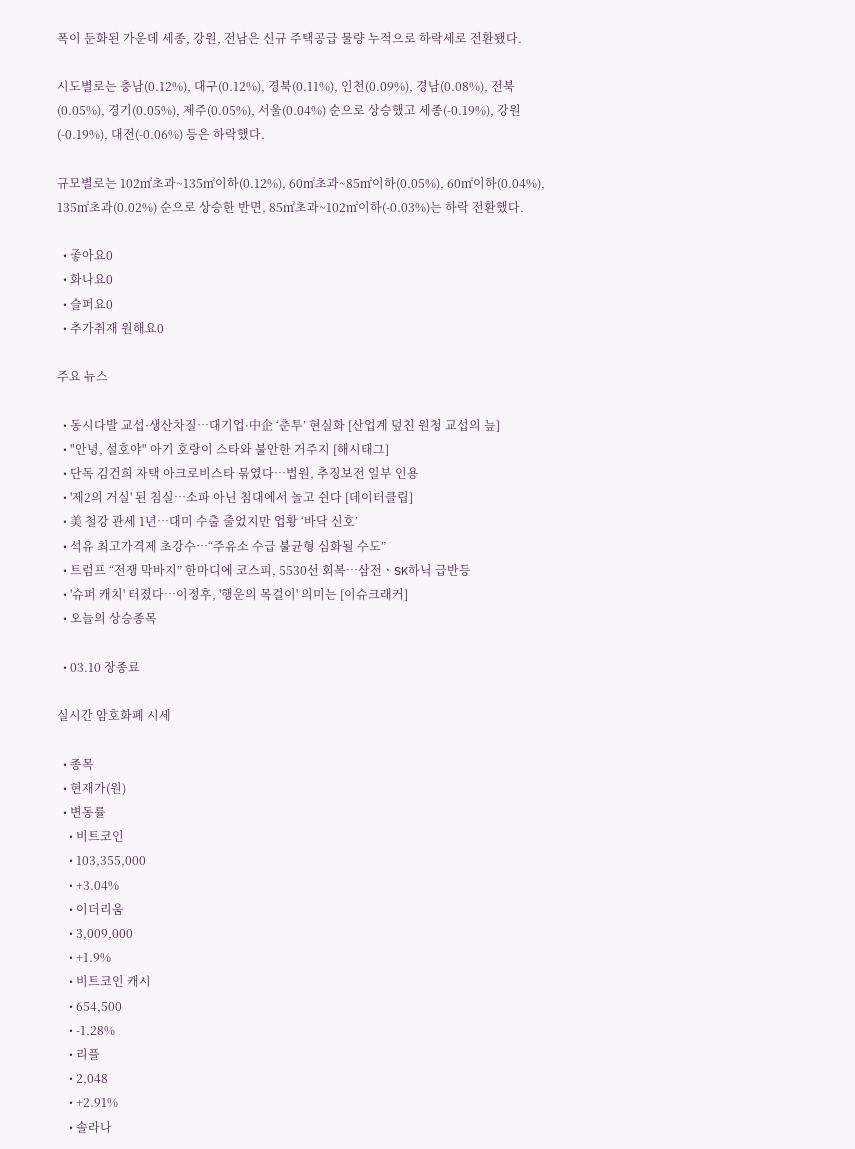폭이 둔화된 가운데 세종, 강원, 전남은 신규 주택공급 물량 누적으로 하락세로 전환됐다.

시도별로는 충남(0.12%), 대구(0.12%), 경북(0.11%), 인천(0.09%), 경남(0.08%), 전북(0.05%), 경기(0.05%), 제주(0.05%), 서울(0.04%) 순으로 상승했고 세종(-0.19%), 강원(-0.19%), 대전(-0.06%) 등은 하락했다.

규모별로는 102㎡초과~135㎡이하(0.12%), 60㎡초과~85㎡이하(0.05%), 60㎡이하(0.04%), 135㎡초과(0.02%) 순으로 상승한 반면, 85㎡초과~102㎡이하(-0.03%)는 하락 전환했다.

  • 좋아요0
  • 화나요0
  • 슬퍼요0
  • 추가취재 원해요0

주요 뉴스

  • 동시다발 교섭·생산차질…대기업·中企 ‘춘투’ 현실화 [산업계 덮친 원청 교섭의 늪]
  • "안녕, 설호야" 아기 호랑이 스타와 불안한 거주지 [해시태그]
  • 단독 김건희 자택 아크로비스타 묶였다…법원, 추징보전 일부 인용
  • '제2의 거실' 된 침실…소파 아닌 침대에서 놀고 쉰다 [데이터클립]
  • 美 철강 관세 1년…대미 수출 줄었지만 업황 ‘바닥 신호’
  • 석유 최고가격제 초강수…“주유소 수급 불균형 심화될 수도”
  • 트럼프 “전쟁 막바지” 한마디에 코스피, 5530선 회복⋯삼전ㆍSK하닉 급반등
  • '슈퍼 캐치' 터졌다⋯이정후, '행운의 목걸이' 의미는 [이슈크래커]
  • 오늘의 상승종목

  • 03.10 장종료

실시간 암호화폐 시세

  • 종목
  • 현재가(원)
  • 변동률
    • 비트코인
    • 103,355,000
    • +3.04%
    • 이더리움
    • 3,009,000
    • +1.9%
    • 비트코인 캐시
    • 654,500
    • -1.28%
    • 리플
    • 2,048
    • +2.91%
    • 솔라나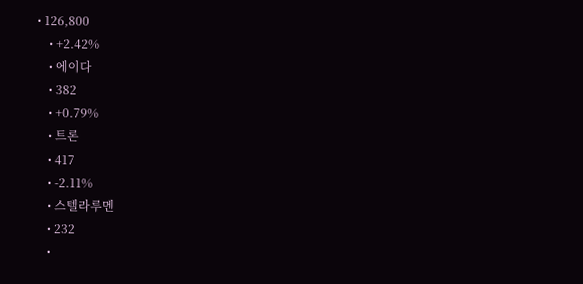• 126,800
    • +2.42%
    • 에이다
    • 382
    • +0.79%
    • 트론
    • 417
    • -2.11%
    • 스텔라루멘
    • 232
    •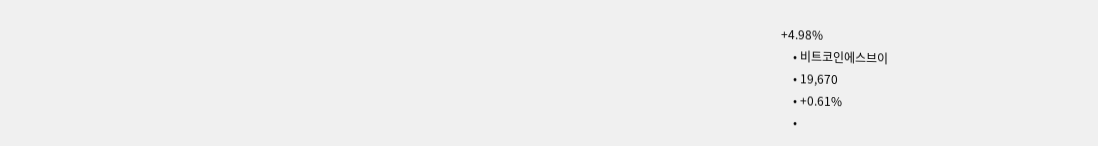+4.98%
    • 비트코인에스브이
    • 19,670
    • +0.61%
    •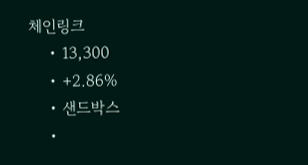체인링크
    • 13,300
    • +2.86%
    • 샌드박스
    •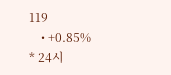119
    • +0.85%
* 24시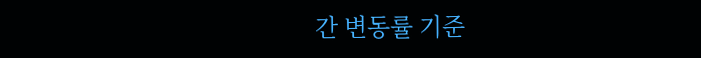간 변동률 기준